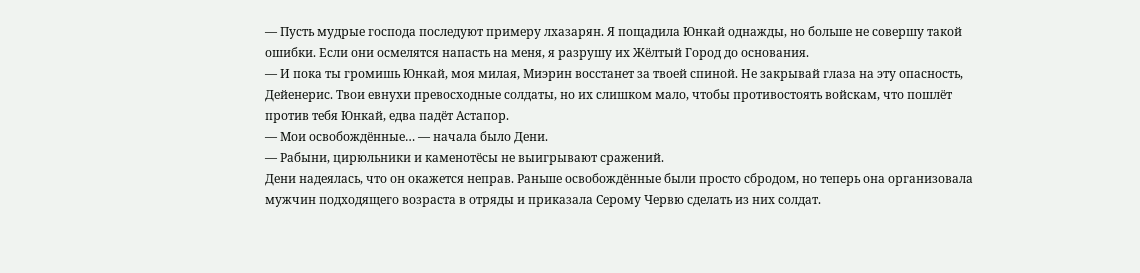— Пусть мудрые господа последуют примеру лхазарян. Я пощадила Юнкай однажды, но больше не совершу такой ошибки. Если они осмелятся напасть на меня, я разрушу их Жёлтый Город до основания.
— И пока ты громишь Юнкай, моя милая, Миэрин восстанет за твоей спиной. Не закрывай глаза на эту опасность, Дейенерис. Твои евнухи превосходные солдаты, но их слишком мало, чтобы противостоять войскам, что пошлёт против тебя Юнкай, едва падёт Астапор.
— Мои освобождённые… — начала было Дени.
— Рабыни, цирюльники и каменотёсы не выигрывают сражений.
Дени надеялась, что он окажется неправ. Раньше освобождённые были просто сбродом, но теперь она организовала мужчин подходящего возраста в отряды и приказала Серому Червю сделать из них солдат.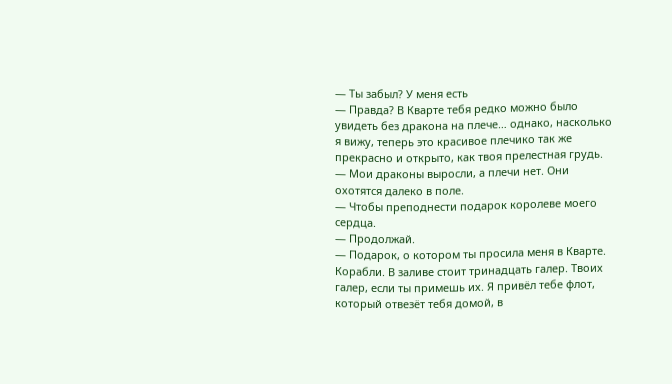— Ты забыл? У меня есть
— Правда? В Кварте тебя редко можно было увидеть без дракона на плече… однако, насколько я вижу, теперь это красивое плечико так же прекрасно и открыто, как твоя прелестная грудь.
— Мои драконы выросли, а плечи нет. Они охотятся далеко в поле.
— Чтобы преподнести подарок королеве моего сердца.
— Продолжай.
— Подарок, о котором ты просила меня в Кварте. Корабли. В заливе стоит тринадцать галер. Твоих галер, если ты примешь их. Я привёл тебе флот, который отвезёт тебя домой, в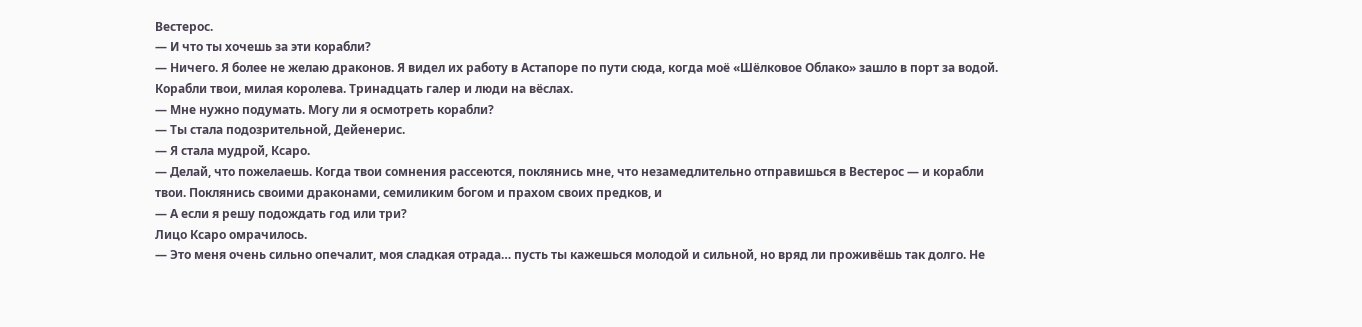Вестерос.
— И что ты хочешь за эти корабли?
— Ничего. Я более не желаю драконов. Я видел их работу в Астапоре по пути сюда, когда моё «Шёлковое Облако» зашло в порт за водой. Корабли твои, милая королева. Тринадцать галер и люди на вёслах.
— Мне нужно подумать. Могу ли я осмотреть корабли?
— Ты стала подозрительной, Дейенерис.
— Я стала мудрой, Ксаро.
— Делай, что пожелаешь. Когда твои сомнения рассеются, поклянись мне, что незамедлительно отправишься в Вестерос — и корабли твои. Поклянись своими драконами, семиликим богом и прахом своих предков, и
— А если я решу подождать год или три?
Лицо Ксаро омрачилось.
— Это меня очень сильно опечалит, моя сладкая отрада… пусть ты кажешься молодой и сильной, но вряд ли проживёшь так долго. Не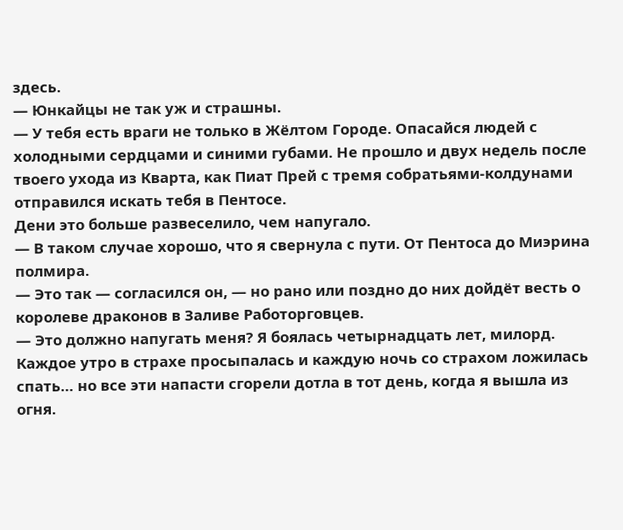здесь.
— Юнкайцы не так уж и страшны.
— У тебя есть враги не только в Жёлтом Городе. Опасайся людей с холодными сердцами и синими губами. Не прошло и двух недель после твоего ухода из Кварта, как Пиат Прей с тремя собратьями-колдунами отправился искать тебя в Пентосе.
Дени это больше развеселило, чем напугало.
— В таком случае хорошо, что я свернула с пути. От Пентоса до Миэрина полмира.
— Это так — согласился он, — но рано или поздно до них дойдёт весть о королеве драконов в Заливе Работорговцев.
— Это должно напугать меня? Я боялась четырнадцать лет, милорд. Каждое утро в страхе просыпалась и каждую ночь со страхом ложилась спать… но все эти напасти сгорели дотла в тот день, когда я вышла из огня.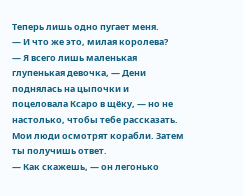Теперь лишь одно пугает меня.
— И что же это, милая королева?
— Я всего лишь маленькая глупенькая девочка, — Дени поднялась на цыпочки и поцеловала Ксаро в щёку, — но не настолько, чтобы тебе рассказать. Мои люди осмотрят корабли. Затем ты получишь ответ.
— Как скажешь, — он легонько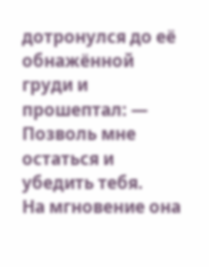дотронулся до её обнажённой груди и прошептал: — Позволь мне остаться и убедить тебя.
На мгновение она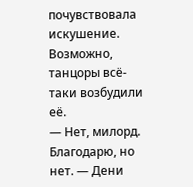почувствовала искушение. Возможно, танцоры всё-таки возбудили её.
— Нет, милорд. Благодарю, но нет. — Дени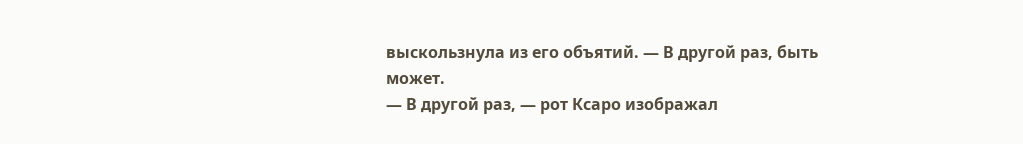выскользнула из его объятий. — В другой раз, быть может.
— В другой раз, — рот Ксаро изображал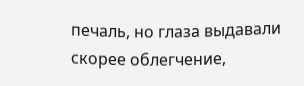печаль, но глаза выдавали скорее облегчение,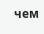чем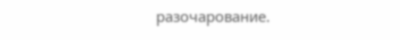разочарование.